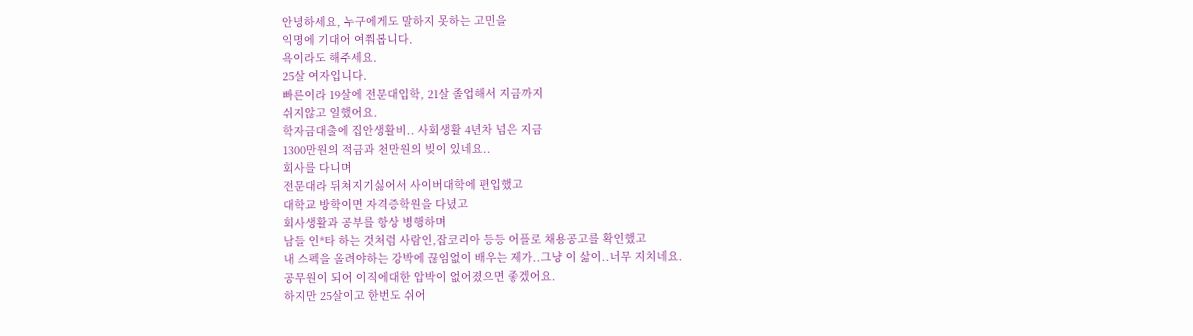안녕하세요, 누구에게도 말하지 못하는 고민을
익명에 기대어 여쭤봅니다.
욕이라도 해주세요.
25살 여자입니다.
빠른이라 19살에 전문대입학, 21살 졸업해서 지금까지
쉬지않고 일했어요.
학자금대출에 집안생활비.. 사회생활 4년차 넘은 지금
1300만원의 적금과 천만원의 빚이 있네요..
회사를 다니며
전문대라 뒤쳐지기싫어서 사이버대학에 편입했고
대학교 방학이면 자격증학원을 다녔고
회사생활과 공부를 항상 병행하며
남들 인*타 하는 것처럼 사람인,잡코리아 등등 어플로 채용공고를 확인했고
내 스펙을 올려야하는 강박에 끊임없이 배우는 제가..그냥 이 삶이..너무 지치네요.
공무원이 되어 이직에대한 압박이 없어졌으면 좋겠어요.
하지만 25살이고 한번도 쉬어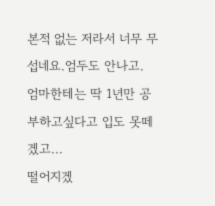본적 없는 저라서 너무 무섭네요.엄두도 안나고.
엄마한테는 딱 1년만 공부하고싶다고 입도 못떼겠고...
떨어지겠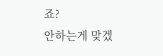죠?
안하는게 맞겠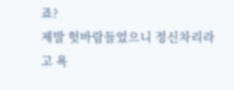죠?
제발 헛바람들었으니 정신차리라고 욕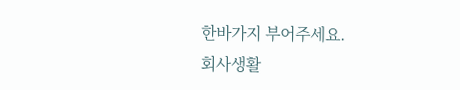한바가지 부어주세요.
회사생활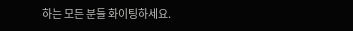하는 모든 분들 화이팅하세요.